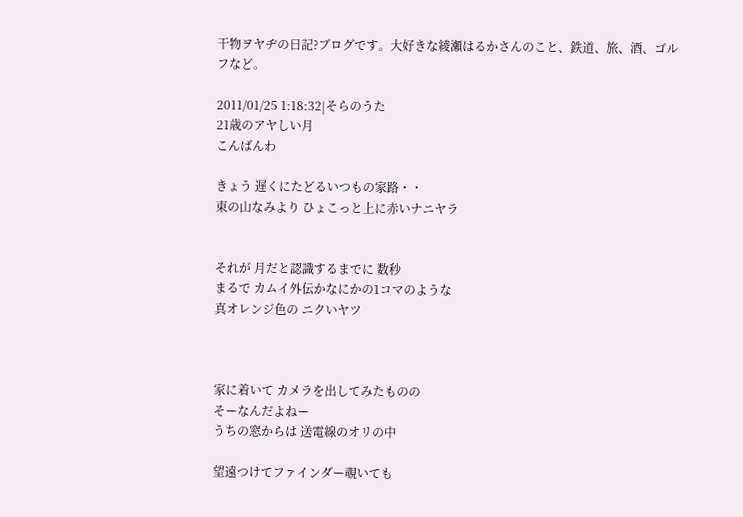干物ヲヤヂの日記?ブログです。大好きな綾瀬はるかさんのこと、鉄道、旅、酒、ゴルフなど。

2011/01/25 1:18:32|そらのうた
21歳のアヤしい月
こんばんわ

きょう 遅くにたどるいつもの家路・・
東の山なみより ひょこっと上に赤いナニヤラ


それが 月だと認識するまでに 数秒
まるで カムイ外伝かなにかの1コマのような
真オレンジ色の ニクいヤツ



家に着いて カメラを出してみたものの
そーなんだよねー
うちの窓からは 送電線のオリの中

望遠つけてファインダー覗いても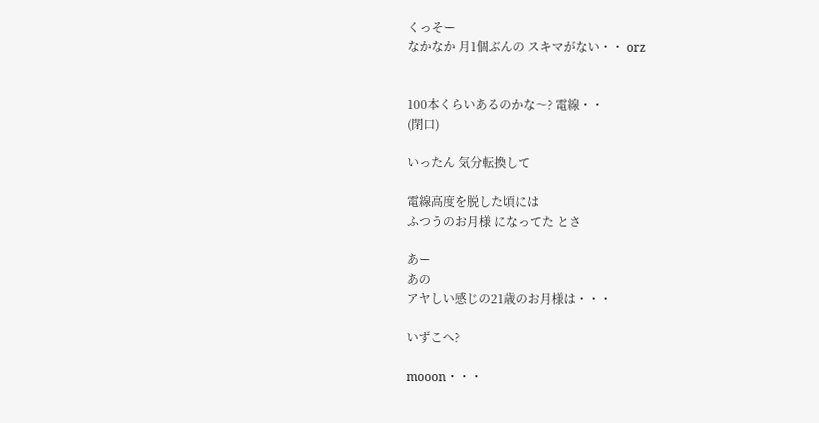くっそー
なかなか 月1個ぶんの スキマがない・・ orz


100本くらいあるのかな〜? 電線・・
(閉口)

いったん 気分転換して

電線高度を脱した頃には
ふつうのお月様 になってた とさ

あー
あの
アヤしい感じの21歳のお月様は・・・

いずこへ?

mooon・・・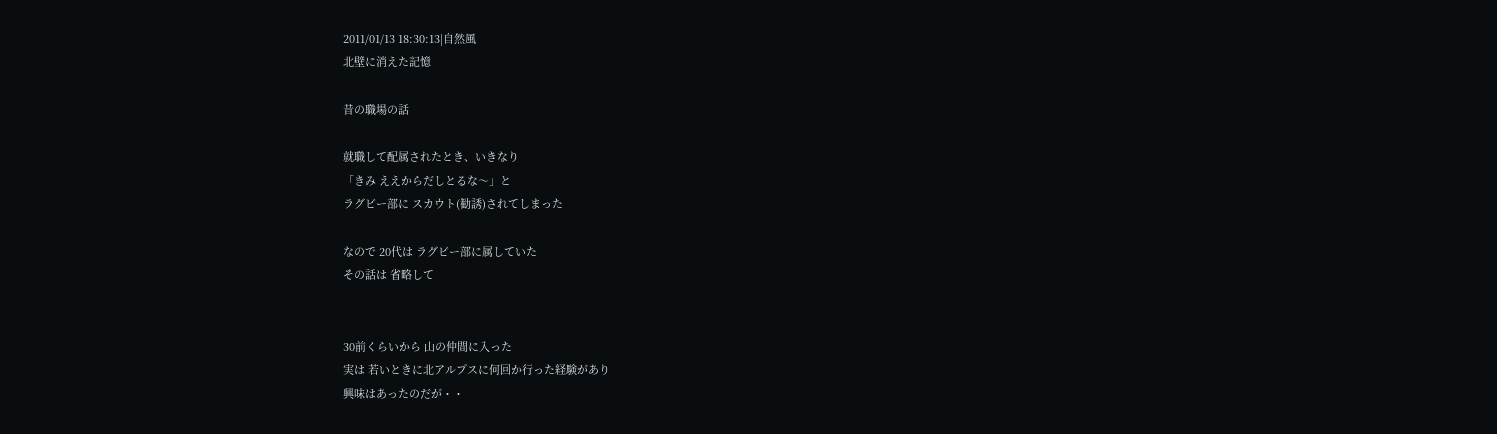2011/01/13 18:30:13|自然風
北壁に消えた記憶

昔の職場の話

就職して配属されたとき、いきなり
「きみ ええからだしとるな〜」と
ラグビー部に スカウト(勧誘)されてしまった

なので 20代は ラグビー部に属していた
その話は 省略して


30前くらいから 山の仲間に入った
実は 若いときに北アルプスに何回か行った経験があり
興味はあったのだが・・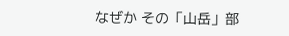なぜか その「山岳」部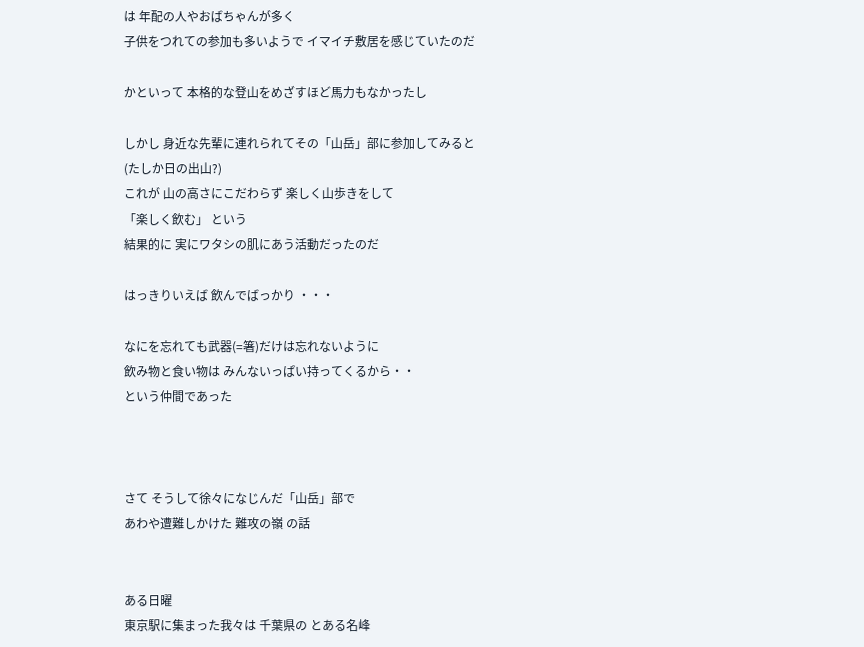は 年配の人やおばちゃんが多く
子供をつれての参加も多いようで イマイチ敷居を感じていたのだ

かといって 本格的な登山をめざすほど馬力もなかったし

しかし 身近な先輩に連れられてその「山岳」部に参加してみると
(たしか日の出山?)
これが 山の高さにこだわらず 楽しく山歩きをして
「楽しく飲む」 という
結果的に 実にワタシの肌にあう活動だったのだ

はっきりいえば 飲んでばっかり ・・・

なにを忘れても武器(=箸)だけは忘れないように
飲み物と食い物は みんないっぱい持ってくるから・・
という仲間であった



さて そうして徐々になじんだ「山岳」部で
あわや遭難しかけた 難攻の嶺 の話


ある日曜
東京駅に集まった我々は 千葉県の とある名峰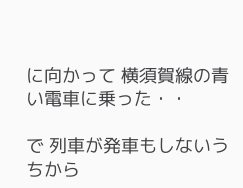に向かって 横須賀線の青い電車に乗った・・

で 列車が発車もしないうちから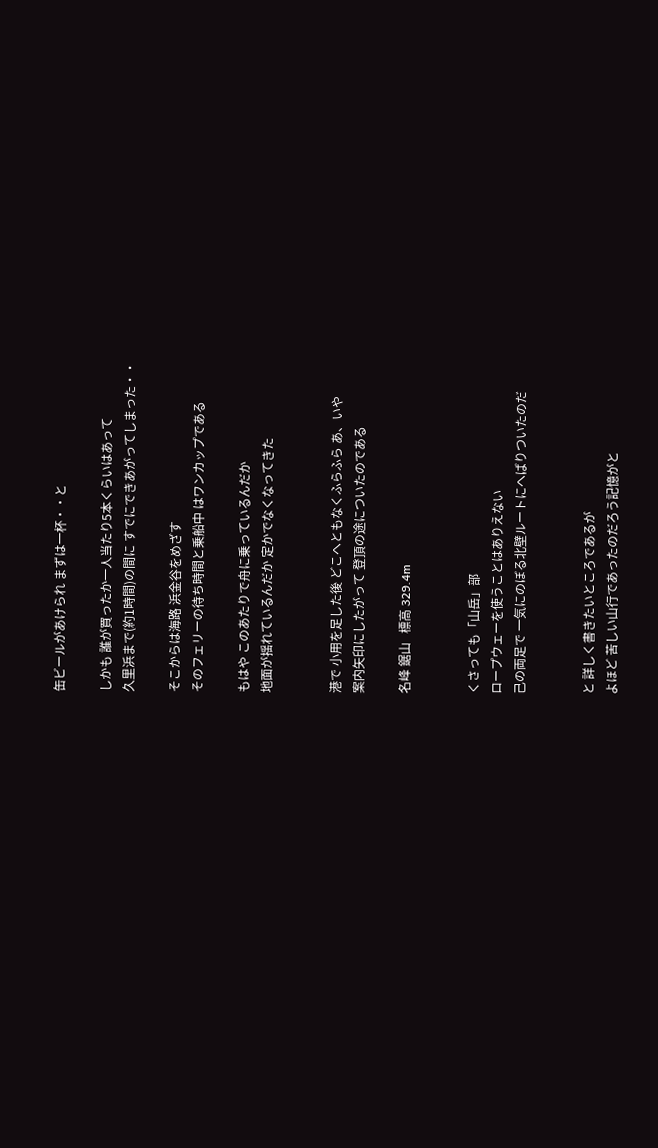缶ビールがあけられ まずは一杯・・と

しかも 誰が買ったか一人当たり5本くらいはあって
久里浜まで(約1時間)の間に すでにできあがってしまった・・

そこからは海路 浜金谷をめざす
そのフェリーの待ち時間と乗船中 はワンカップである

もはや このあたりで舟に乗っているんだか
地面が揺れているんだか 定かでなくなってきた


港で 小用を足した後 どこへともなくふらふら あ、いや
案内矢印にしたがって 登頂の途についたのである

名峰 鋸山   標高 329.4m


くさっても「山岳」部
ロープウェーを使うことはありえない
己の両足で 一気にのぼる北壁ルートにへばりついたのだ


と 詳しく書きたいところであるが
よほど 苦しい山行であったのだろう記憶がと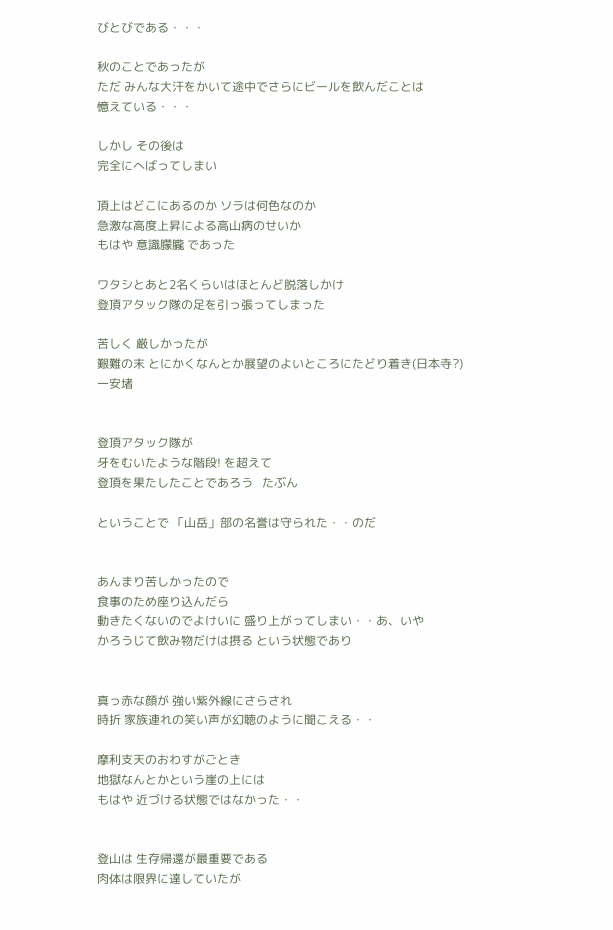びとびである・・・

秋のことであったが
ただ みんな大汗をかいて途中でさらにビールを飲んだことは
憶えている・・・

しかし その後は
完全にへばってしまい

頂上はどこにあるのか ソラは何色なのか
急激な高度上昇による高山病のせいか
もはや 意識朦朧 であった

ワタシとあと2名くらいはほとんど脱落しかけ
登頂アタック隊の足を引っ張ってしまった

苦しく 厳しかったが
艱難の末 とにかくなんとか展望のよいところにたどり着き(日本寺?)
一安堵


登頂アタック隊が
牙をむいたような階段! を超えて
登頂を果たしたことであろう   たぶん

ということで 「山岳」部の名誉は守られた・・のだ


あんまり苦しかったので
食事のため座り込んだら
動きたくないのでよけいに 盛り上がってしまい・・あ、いや
かろうじて飲み物だけは摂る という状態であり


真っ赤な顔が 強い紫外線にさらされ
時折 家族連れの笑い声が幻聴のように聞こえる・・

摩利支天のおわすがごとき
地獄なんとかという崖の上には
もはや 近づける状態ではなかった・・


登山は 生存帰還が最重要である
肉体は限界に達していたが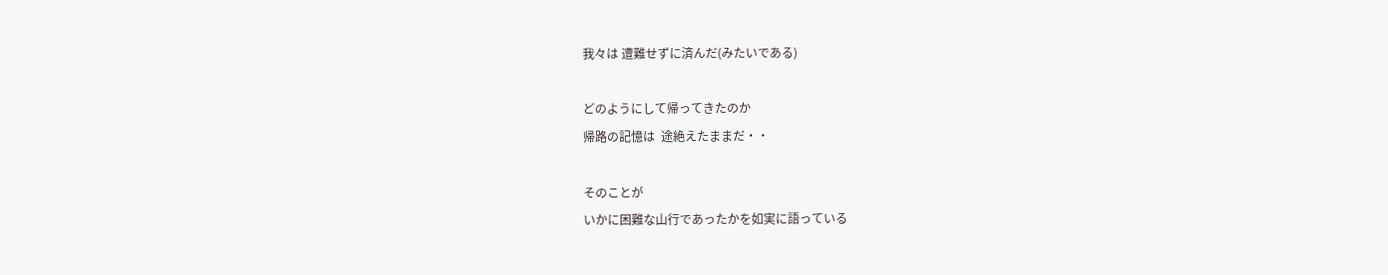我々は 遭難せずに済んだ(みたいである)

どのようにして帰ってきたのか
帰路の記憶は  途絶えたままだ・・

そのことが
いかに困難な山行であったかを如実に語っている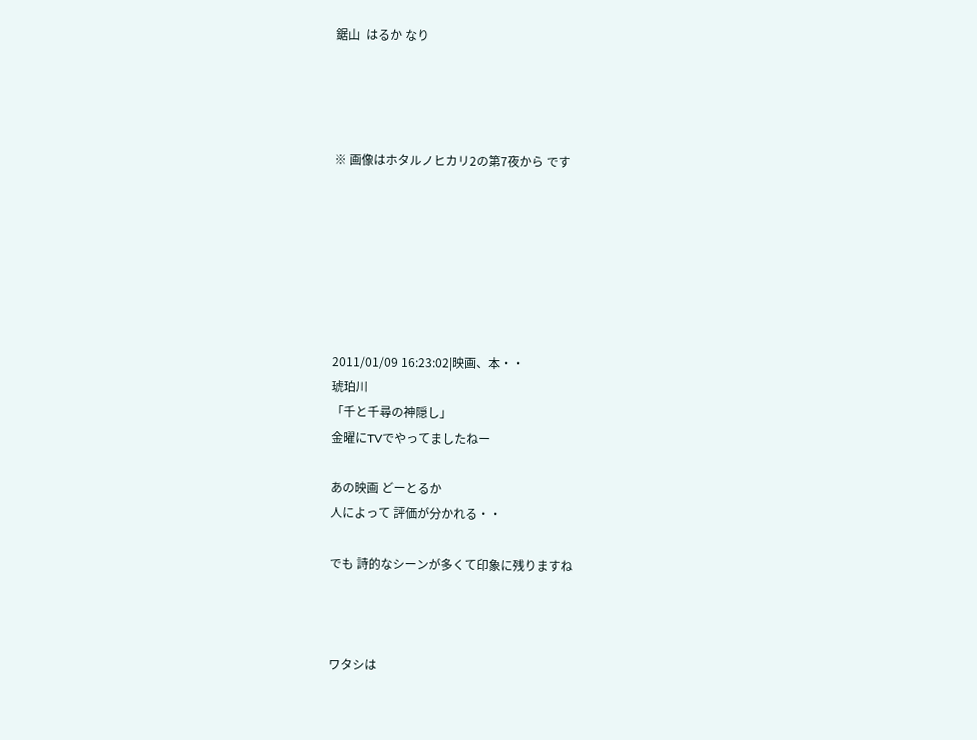鋸山  はるか なり




※ 画像はホタルノヒカリ2の第7夜から です







2011/01/09 16:23:02|映画、本・・
琥珀川
「千と千尋の神隠し」
金曜にTVでやってましたねー

あの映画 どーとるか
人によって 評価が分かれる・・

でも 詩的なシーンが多くて印象に残りますね



ワタシは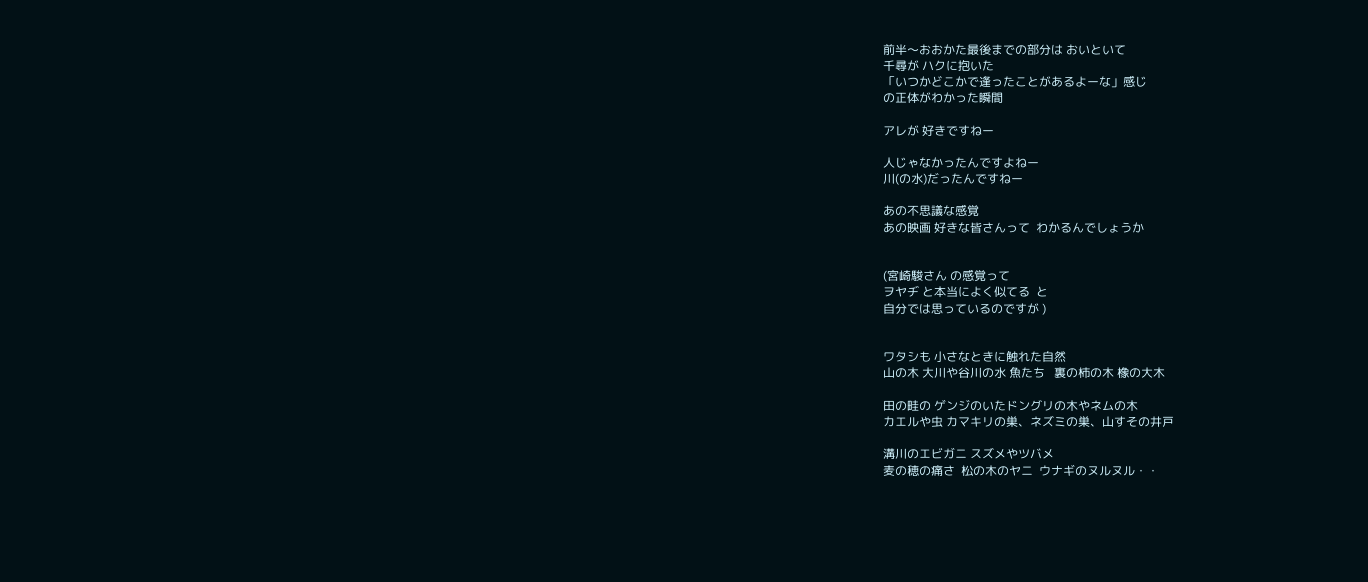前半〜おおかた最後までの部分は おいといて
千尋が ハクに抱いた
「いつかどこかで逢ったことがあるよーな」感じ
の正体がわかった瞬間

アレが 好きですねー

人じゃなかったんですよねー
川(の水)だったんですねー

あの不思議な感覚
あの映画 好きな皆さんって  わかるんでしょうか


(宮崎駿さん の感覚って
ヲヤヂ と本当によく似てる  と
自分では思っているのですが )


ワタシも 小さなときに触れた自然
山の木 大川や谷川の水 魚たち   裏の柿の木 橡の大木

田の畦の ゲンジのいたドングリの木やネムの木
カエルや虫 カマキリの巣、ネズミの巣、山すその井戸

溝川のエビガニ スズメやツバメ
麦の穂の痛さ  松の木のヤニ  ウナギのヌルヌル・・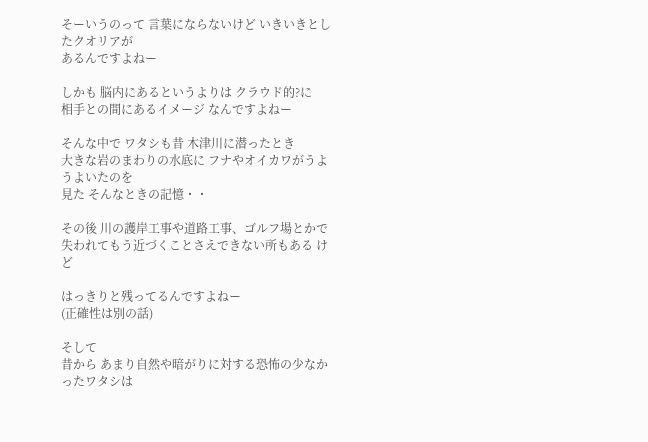そーいうのって 言葉にならないけど いきいきとしたクオリアが
あるんですよねー

しかも 脳内にあるというよりは クラウド的?に
相手との間にあるイメージ なんですよねー

そんな中で ワタシも昔 木津川に潜ったとき
大きな岩のまわりの水底に フナやオイカワがうようよいたのを
見た そんなときの記憶・・

その後 川の護岸工事や道路工事、ゴルフ場とかで
失われてもう近づくことさえできない所もある けど

はっきりと残ってるんですよねー
(正確性は別の話)

そして
昔から あまり自然や暗がりに対する恐怖の少なかったワタシは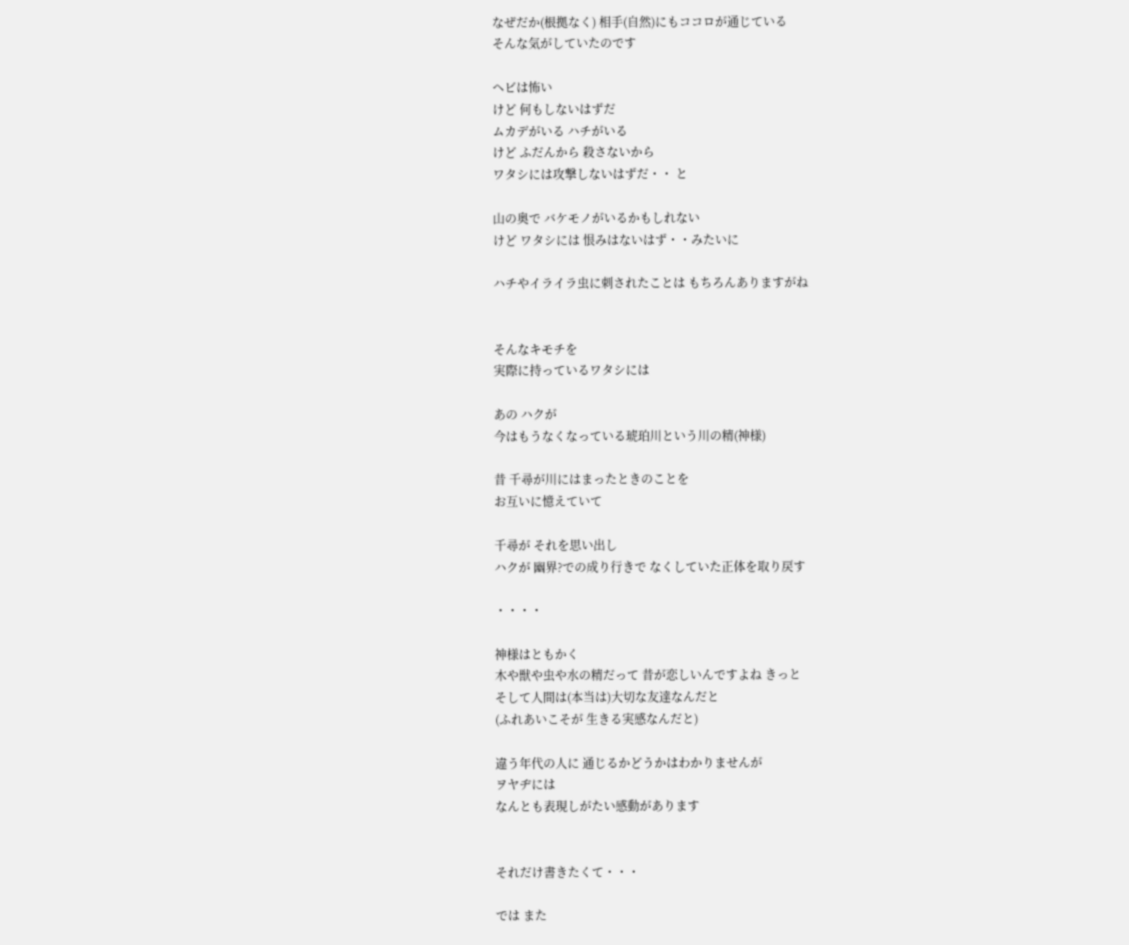なぜだか(根拠なく) 相手(自然)にもココロが通じている
そんな気がしていたのです

ヘビは怖い
けど 何もしないはずだ
ムカデがいる ハチがいる
けど ふだんから 殺さないから
ワタシには攻撃しないはずだ・・ と

山の奥で バケモノがいるかもしれない
けど ワタシには 恨みはないはず・・みたいに

ハチやイライラ虫に刺されたことは もちろんありますがね


そんなキモチを
実際に持っているワタシには

あの ハクが
今はもうなくなっている琥珀川という川の精(神様)

昔 千尋が川にはまったときのことを
お互いに憶えていて

千尋が それを思い出し
ハクが 幽界?での成り行きで なくしていた正体を取り戻す

・・・・

神様はともかく
木や獣や虫や水の精だって 昔が恋しいんですよね きっと
そして人間は(本当は)大切な友達なんだと
(ふれあいこそが 生きる実感なんだと)

違う年代の人に 通じるかどうかはわかりませんが
ヲヤヂには
なんとも表現しがたい感動があります


それだけ書きたくて・・・

では また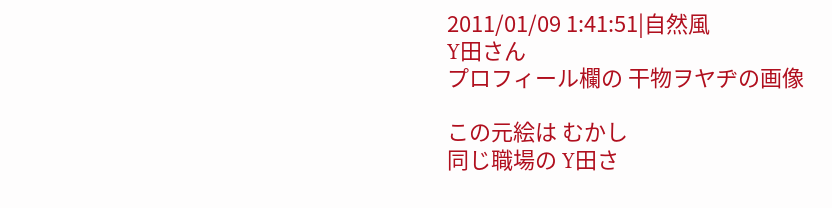2011/01/09 1:41:51|自然風
Y田さん
プロフィール欄の 干物ヲヤヂの画像

この元絵は むかし
同じ職場の Y田さ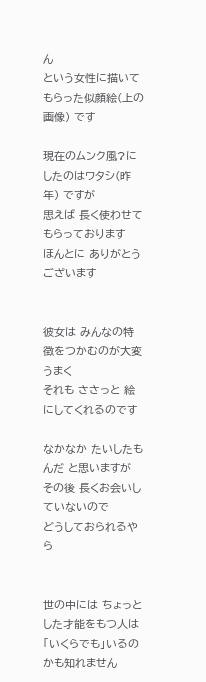ん
という女性に描いてもらった似顔絵(上の画像) です

現在のムンク風?にしたのはワタシ(昨年) ですが
思えば 長く使わせてもらっております
ほんとに ありがとうございます


彼女は みんなの特徴をつかむのが大変うまく
それも ささっと 絵にしてくれるのです

なかなか たいしたもんだ と思いますが
その後 長くお会いしていないので
どうしておられるやら


世の中には ちょっとした才能をもつ人は
「いくらでも」いるのかも知れません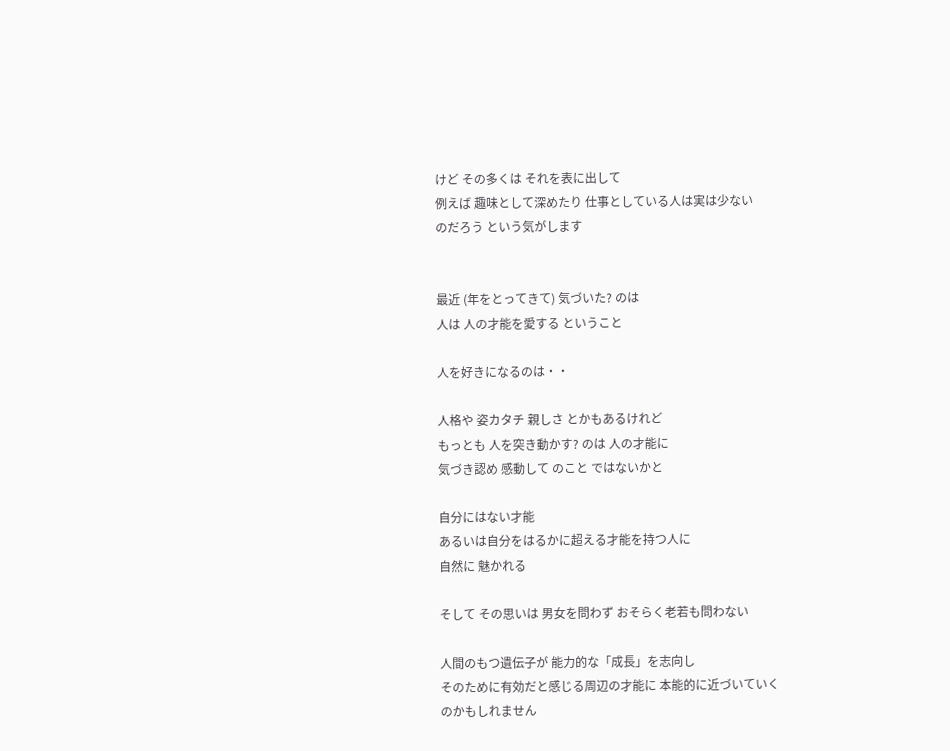けど その多くは それを表に出して
例えば 趣味として深めたり 仕事としている人は実は少ない
のだろう という気がします


最近 (年をとってきて) 気づいた? のは
人は 人の才能を愛する ということ

人を好きになるのは・・

人格や 姿カタチ 親しさ とかもあるけれど
もっとも 人を突き動かす? のは 人の才能に
気づき認め 感動して のこと ではないかと

自分にはない才能
あるいは自分をはるかに超える才能を持つ人に
自然に 魅かれる

そして その思いは 男女を問わず おそらく老若も問わない

人間のもつ遺伝子が 能力的な「成長」を志向し
そのために有効だと感じる周辺の才能に 本能的に近づいていく
のかもしれません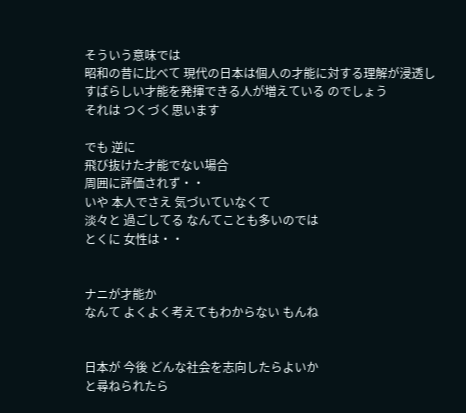そういう意味では
昭和の昔に比べて 現代の日本は個人の才能に対する理解が浸透し
すばらしい才能を発揮できる人が増えている のでしょう
それは つくづく思います

でも 逆に
飛び抜けた才能でない場合
周囲に評価されず・・
いや 本人でさえ 気づいていなくて
淡々と 過ごしてる なんてことも多いのでは
とくに 女性は・・


ナニが才能か
なんて よくよく考えてもわからない もんね


日本が 今後 どんな社会を志向したらよいか
と尋ねられたら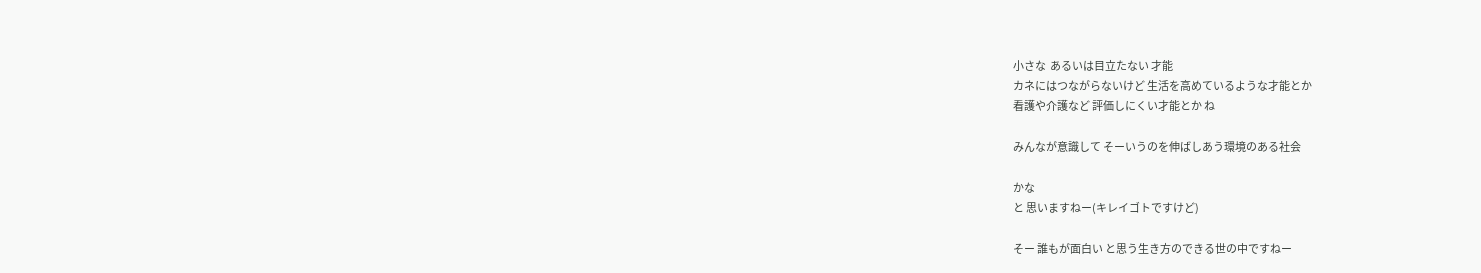小さな  あるいは目立たない 才能
カネにはつながらないけど 生活を高めているような才能とか
看護や介護など 評価しにくい才能とか ね

みんなが意識して そーいうのを伸ばしあう環境のある社会

かな
と 思いますねー(キレイゴトですけど)

そー 誰もが面白い と思う生き方のできる世の中ですねー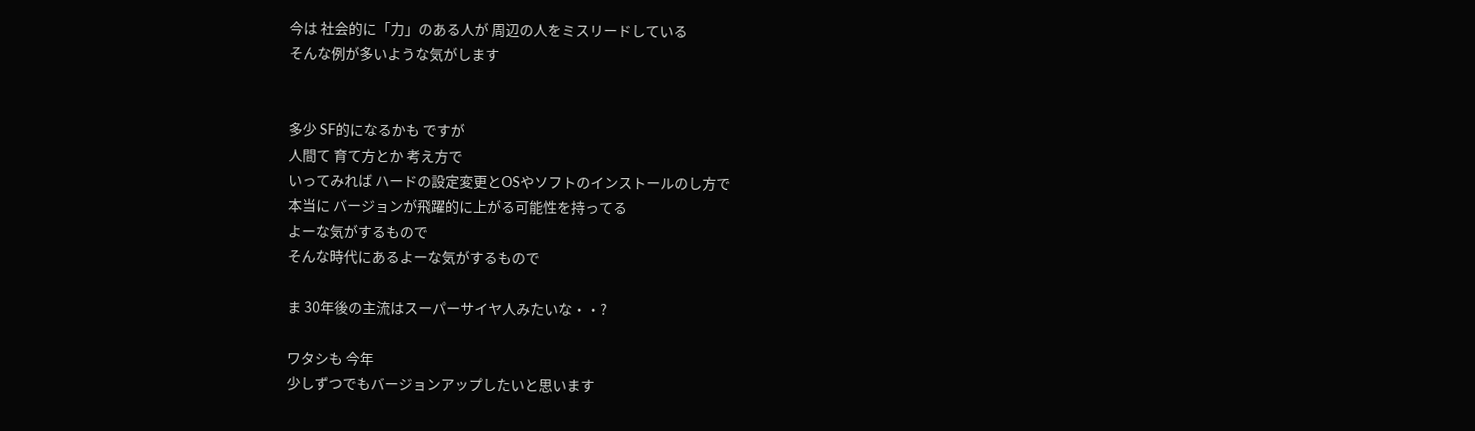今は 社会的に「力」のある人が 周辺の人をミスリードしている
そんな例が多いような気がします


多少 SF的になるかも ですが
人間て 育て方とか 考え方で
いってみれば ハードの設定変更とOSやソフトのインストールのし方で
本当に バージョンが飛躍的に上がる可能性を持ってる
よーな気がするもので
そんな時代にあるよーな気がするもので

ま 30年後の主流はスーパーサイヤ人みたいな・・?

ワタシも 今年
少しずつでもバージョンアップしたいと思います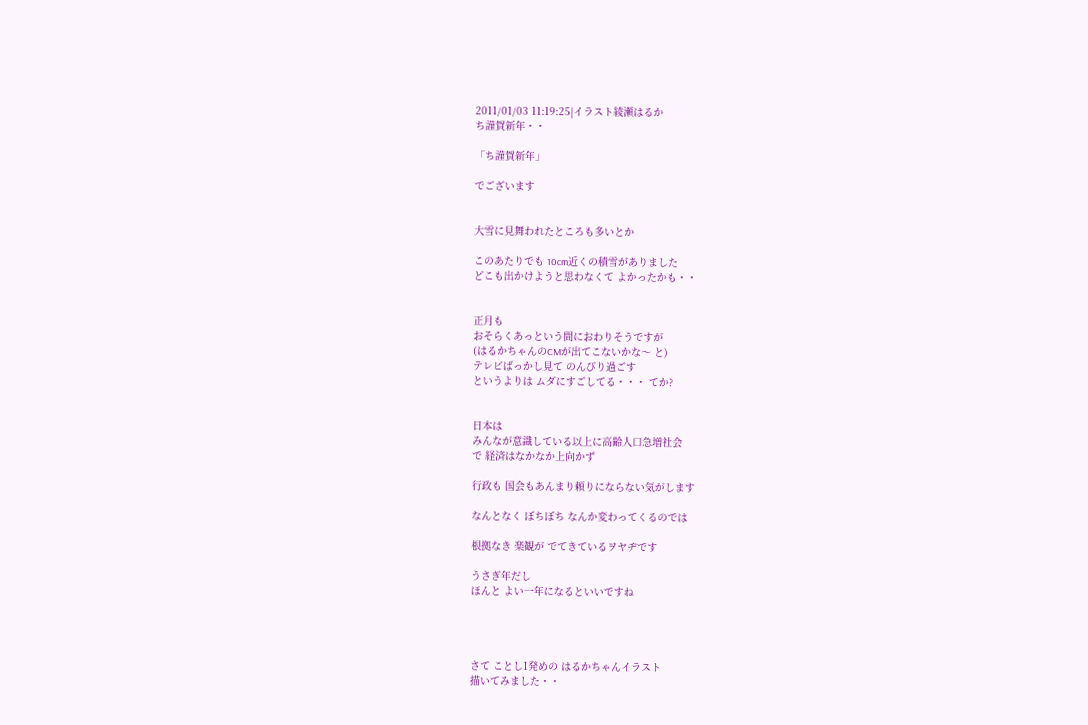2011/01/03 11:19:25|イラスト綾瀬はるか
ち謹賀新年・・

「ち謹賀新年」

でございます


大雪に見舞われたところも多いとか

このあたりでも 10cm近くの積雪がありました
どこも出かけようと思わなくて よかったかも・・


正月も
おそらくあっという間におわりそうですが
(はるかちゃんのCMが出てこないかな〜 と)
テレビばっかし見て のんびり過ごす
というよりは ムダにすごしてる・・・ てか?


日本は
みんなが意識している以上に高齢人口急増社会
で 経済はなかなか上向かず

行政も 国会もあんまり頼りにならない気がします

なんとなく ぼちぼち なんか変わってくるのでは

根拠なき 楽観が でてきているヲヤヂです

うさぎ年だし
ほんと よい一年になるといいですね




さて ことし1発めの はるかちゃんイラスト
描いてみました・・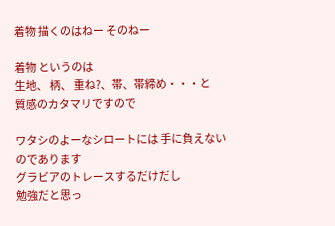着物 描くのはねー そのねー

着物 というのは
生地、 柄、 重ね?、帯、帯締め・・・と
質感のカタマリですので

ワタシのよーなシロートには 手に負えない
のであります
グラビアのトレースするだけだし
勉強だと思っ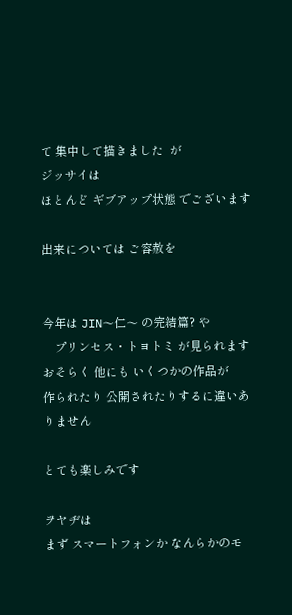て 集中して描きました  が
ジッサイは
ほとんど ギブアップ状態 でございます

出来については ご容赦を


今年は JIN〜仁〜 の完結篇? や
    プリンセス・トヨトミ が見られます
おそらく 他にも いくつかの作品が
作られたり 公開されたりするに違いありません

とても楽しみです

ヲヤヂは
まず スマートフォンか なんらかのモ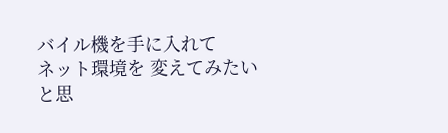バイル機を手に入れて
ネット環境を 変えてみたいと思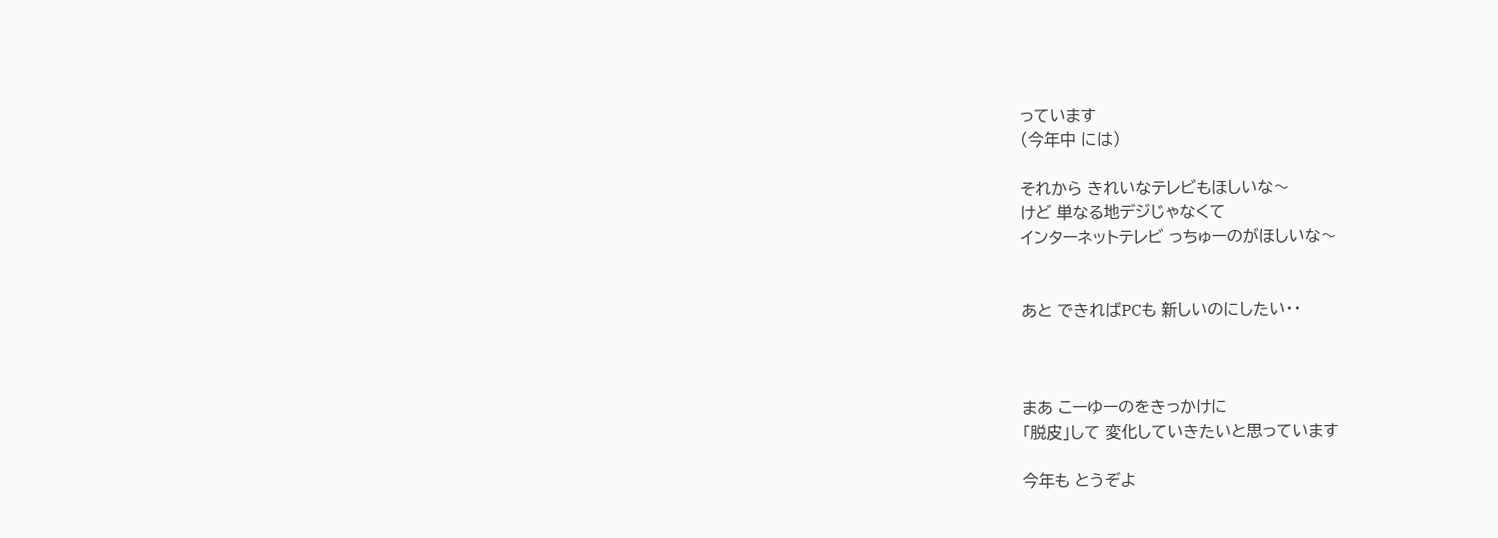っています
(今年中 には)

それから きれいなテレビもほしいな〜
けど 単なる地デジじゃなくて
インターネットテレビ っちゅーのがほしいな〜


あと できればPCも 新しいのにしたい・・



まあ こーゆーのをきっかけに
「脱皮」して 変化していきたいと思っています

今年も とうぞよ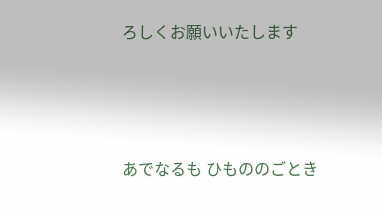ろしくお願いいたします




あでなるも ひもののごとき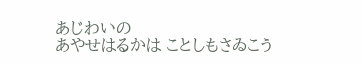あじわいの
あやせはるかは ことしもさゐこう